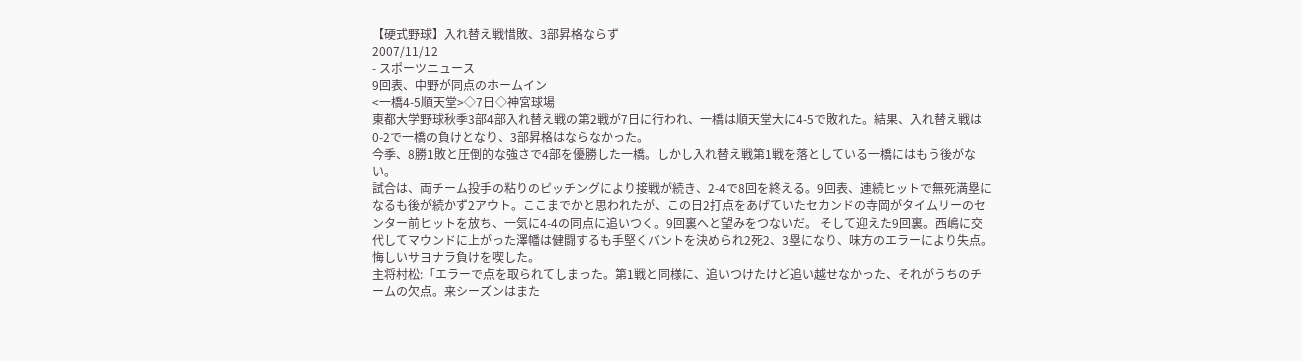【硬式野球】入れ替え戦惜敗、3部昇格ならず
2007/11/12
- スポーツニュース
9回表、中野が同点のホームイン
<一橋4-5順天堂>◇7日◇神宮球場
東都大学野球秋季3部4部入れ替え戦の第2戦が7日に行われ、一橋は順天堂大に4-5で敗れた。結果、入れ替え戦は0-2で一橋の負けとなり、3部昇格はならなかった。
今季、8勝1敗と圧倒的な強さで4部を優勝した一橋。しかし入れ替え戦第1戦を落としている一橋にはもう後がない。
試合は、両チーム投手の粘りのピッチングにより接戦が続き、2-4で8回を終える。9回表、連続ヒットで無死満塁になるも後が続かず2アウト。ここまでかと思われたが、この日2打点をあげていたセカンドの寺岡がタイムリーのセンター前ヒットを放ち、一気に4-4の同点に追いつく。9回裏へと望みをつないだ。 そして迎えた9回裏。西嶋に交代してマウンドに上がった澤幡は健闘するも手堅くバントを決められ2死2、3塁になり、味方のエラーにより失点。悔しいサヨナラ負けを喫した。
主将村松:「エラーで点を取られてしまった。第1戦と同様に、追いつけたけど追い越せなかった、それがうちのチームの欠点。来シーズンはまた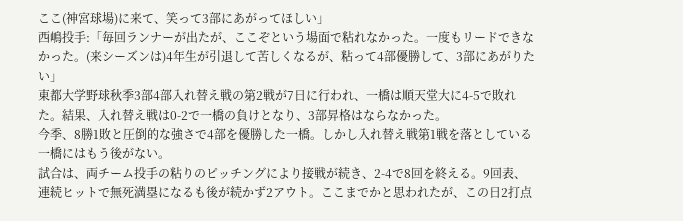ここ(神宮球場)に来て、笑って3部にあがってほしい」
西嶋投手:「毎回ランナーが出たが、ここぞという場面で粘れなかった。一度もリードできなかった。(来シーズンは)4年生が引退して苦しくなるが、粘って4部優勝して、3部にあがりたい」
東都大学野球秋季3部4部入れ替え戦の第2戦が7日に行われ、一橋は順天堂大に4-5で敗れた。結果、入れ替え戦は0-2で一橋の負けとなり、3部昇格はならなかった。
今季、8勝1敗と圧倒的な強さで4部を優勝した一橋。しかし入れ替え戦第1戦を落としている一橋にはもう後がない。
試合は、両チーム投手の粘りのピッチングにより接戦が続き、2-4で8回を終える。9回表、連続ヒットで無死満塁になるも後が続かず2アウト。ここまでかと思われたが、この日2打点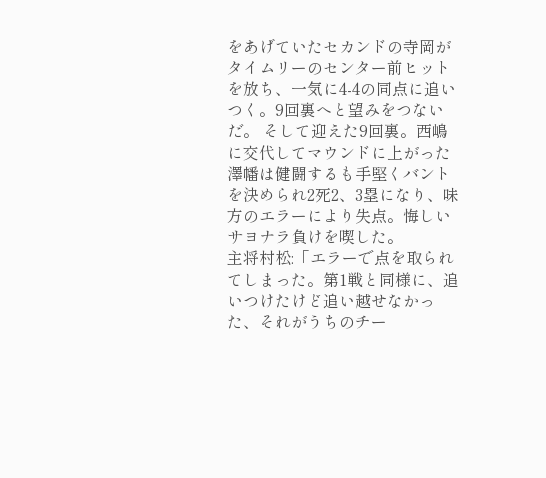をあげていたセカンドの寺岡がタイムリーのセンター前ヒットを放ち、一気に4-4の同点に追いつく。9回裏へと望みをつないだ。 そして迎えた9回裏。西嶋に交代してマウンドに上がった澤幡は健闘するも手堅くバントを決められ2死2、3塁になり、味方のエラーにより失点。悔しいサヨナラ負けを喫した。
主将村松:「エラーで点を取られてしまった。第1戦と同様に、追いつけたけど追い越せなかった、それがうちのチー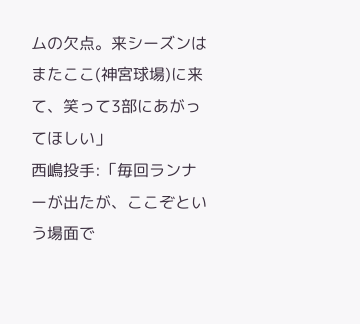ムの欠点。来シーズンはまたここ(神宮球場)に来て、笑って3部にあがってほしい」
西嶋投手:「毎回ランナーが出たが、ここぞという場面で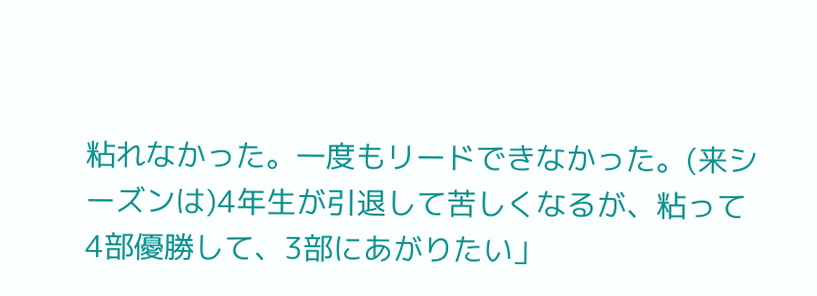粘れなかった。一度もリードできなかった。(来シーズンは)4年生が引退して苦しくなるが、粘って4部優勝して、3部にあがりたい」